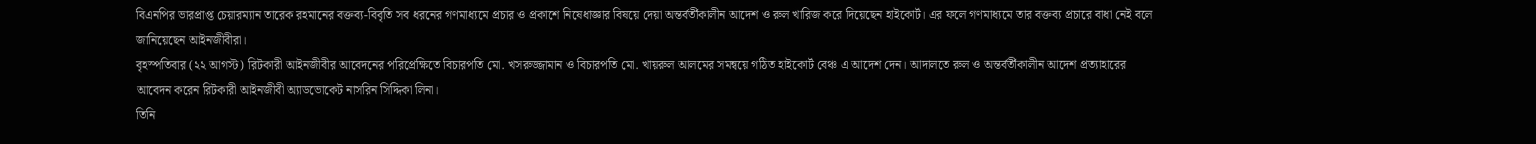বিএনপির ভারপ্রাপ্ত চেয়ারম্যান তারেক রহমানের বক্তব্য-বিবৃতি সব ধরনের গণমাধ্যমে প্রচার ও প্রকাশে নিষেধাজ্ঞার বিষয়ে দেয়া অন্তর্বর্তীকালীন আদেশ ও রুল খারিজ করে দিয়েছেন হাইকোর্ট। এর ফলে গণমাধ্যমে তার বক্তব্য প্রচারে বাধা নেই বলে জানিয়েছেন আইনজীবীরা।
বৃহস্পতিবার (২২ আগস্ট) রিটকারী আইনজীবীর আবেদনের পরিপ্রেক্ষিতে বিচারপতি মো. খসরুজ্জামান ও বিচারপতি মো. খায়রুল আলমের সমন্বয়ে গঠিত হাইকোর্ট বেঞ্চ এ আদেশ দেন। আদালতে রুল ও অন্তর্বর্তীকালীন আদেশ প্রত্যাহারের আবেদন করেন রিটকারী আইনজীবী অ্যাডভোকেট নাসরিন সিদ্দিকা লিনা।
তিনি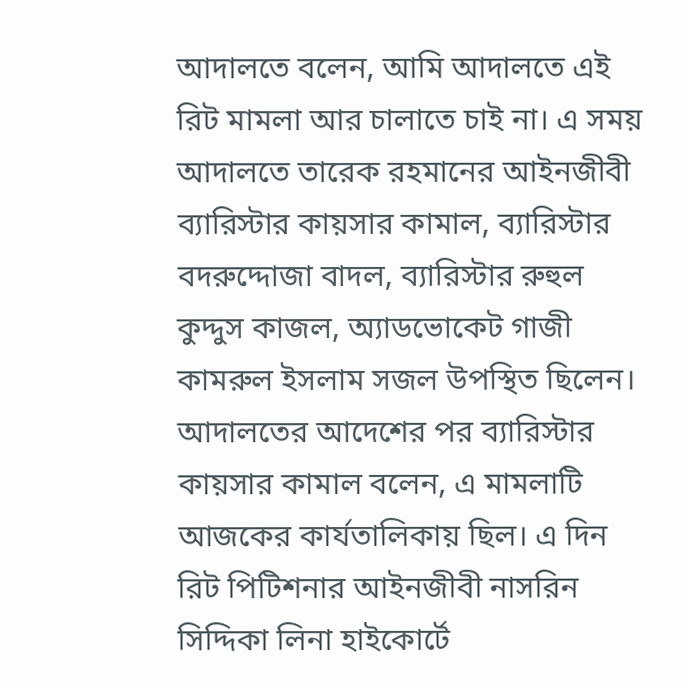আদালতে বলেন, আমি আদালতে এই রিট মামলা আর চালাতে চাই না। এ সময় আদালতে তারেক রহমানের আইনজীবী ব্যারিস্টার কায়সার কামাল, ব্যারিস্টার বদরুদ্দোজা বাদল, ব্যারিস্টার রুহুল কুদ্দুস কাজল, অ্যাডভোকেট গাজী কামরুল ইসলাম সজল উপস্থিত ছিলেন।
আদালতের আদেশের পর ব্যারিস্টার কায়সার কামাল বলেন, এ মামলাটি আজকের কার্যতালিকায় ছিল। এ দিন রিট পিটিশনার আইনজীবী নাসরিন সিদ্দিকা লিনা হাইকোর্টে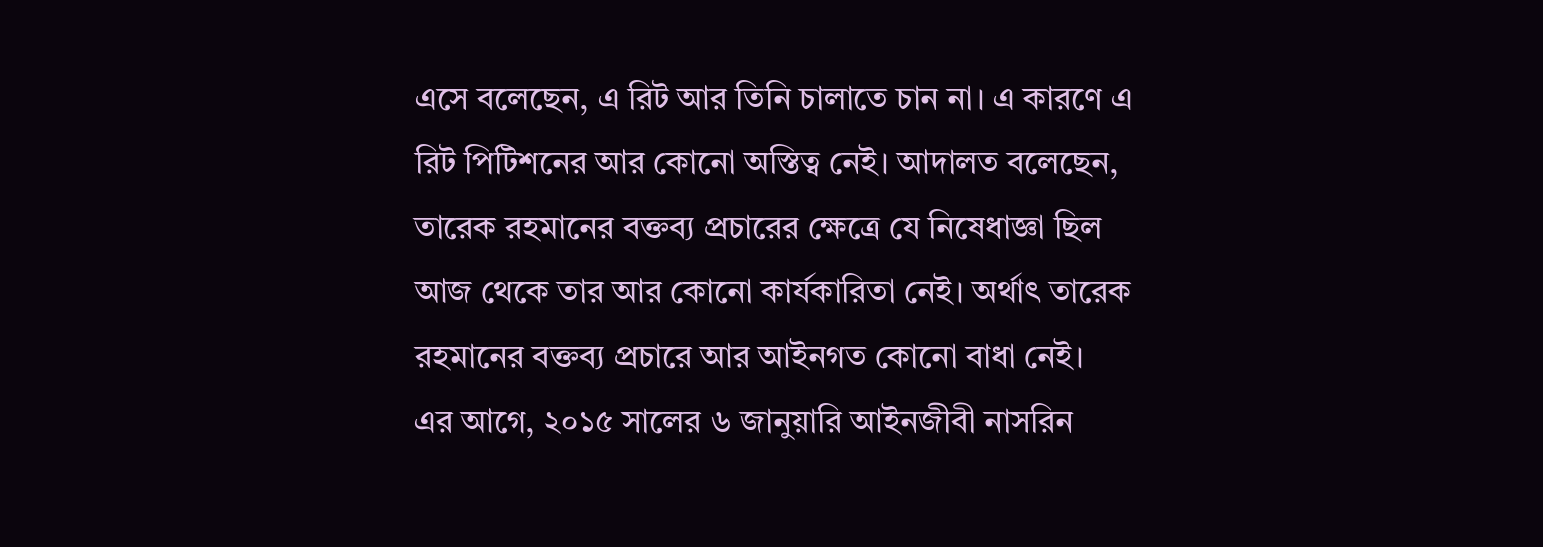এসে বলেছেন, এ রিট আর তিনি চালাতে চান না। এ কারণে এ রিট পিটিশনের আর কোনো অস্তিত্ব নেই। আদালত বলেছেন, তারেক রহমানের বক্তব্য প্রচারের ক্ষেত্রে যে নিষেধাজ্ঞা ছিল আজ থেকে তার আর কোনো কার্যকারিতা নেই। অর্থাৎ তারেক রহমানের বক্তব্য প্রচারে আর আইনগত কোনো বাধা নেই।
এর আগে, ২০১৫ সালের ৬ জানুয়ারি আইনজীবী নাসরিন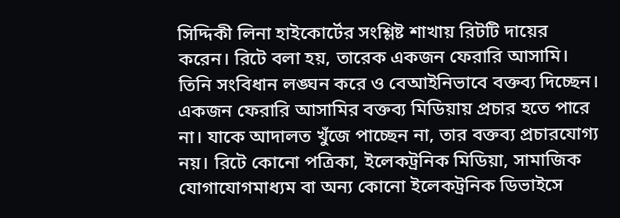সিদ্দিকী লিনা হাইকোর্টের সংশ্লিষ্ট শাখায় রিটটি দায়ের করেন। রিটে বলা হয়, তারেক একজন ফেরারি আসামি। তিনি সংবিধান লঙ্ঘন করে ও বেআইনিভাবে বক্তব্য দিচ্ছেন। একজন ফেরারি আসামির বক্তব্য মিডিয়ায় প্রচার হতে পারে না। যাকে আদালত খুঁজে পাচ্ছেন না, তার বক্তব্য প্রচারযোগ্য নয়। রিটে কোনো পত্রিকা, ইলেকট্রনিক মিডিয়া, সামাজিক যোগাযোগমাধ্যম বা অন্য কোনো ইলেকট্রনিক ডিভাইসে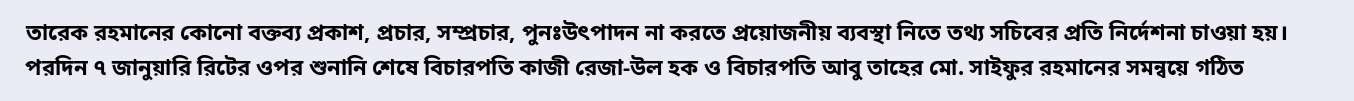তারেক রহমানের কোনো বক্তব্য প্রকাশ, প্রচার, সম্প্রচার, পুনঃউৎপাদন না করতে প্রয়োজনীয় ব্যবস্থা নিতে তথ্য সচিবের প্রতি নির্দেশনা চাওয়া হয়। পরদিন ৭ জানুয়ারি রিটের ওপর শুনানি শেষে বিচারপতি কাজী রেজা-উল হক ও বিচারপতি আবু তাহের মো. সাইফুর রহমানের সমন্বয়ে গঠিত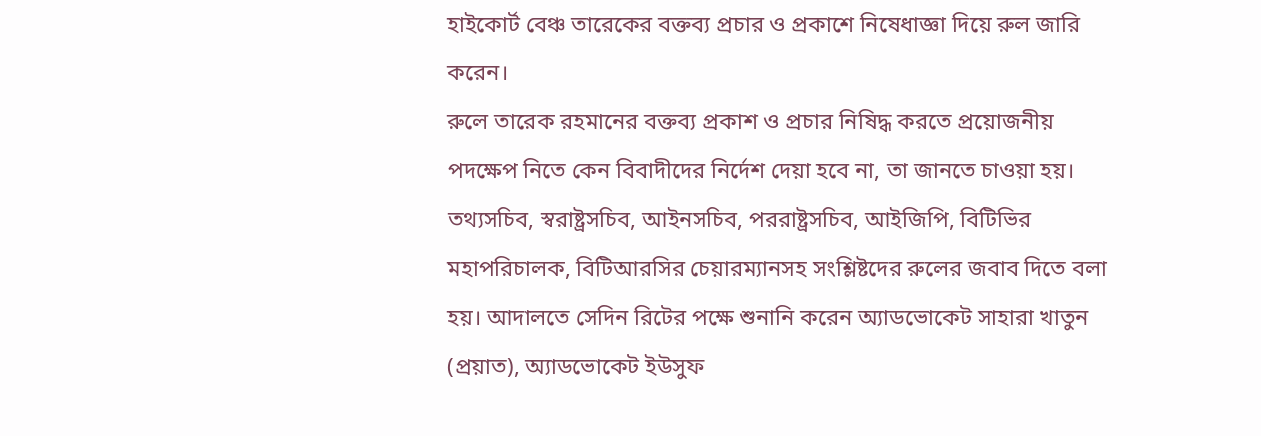হাইকোর্ট বেঞ্চ তারেকের বক্তব্য প্রচার ও প্রকাশে নিষেধাজ্ঞা দিয়ে রুল জারি করেন।
রুলে তারেক রহমানের বক্তব্য প্রকাশ ও প্রচার নিষিদ্ধ করতে প্রয়োজনীয় পদক্ষেপ নিতে কেন বিবাদীদের নির্দেশ দেয়া হবে না, তা জানতে চাওয়া হয়। তথ্যসচিব, স্বরাষ্ট্রসচিব, আইনসচিব, পররাষ্ট্রসচিব, আইজিপি, বিটিভির মহাপরিচালক, বিটিআরসির চেয়ারম্যানসহ সংশ্লিষ্টদের রুলের জবাব দিতে বলা হয়। আদালতে সেদিন রিটের পক্ষে শুনানি করেন অ্যাডভোকেট সাহারা খাতুন (প্রয়াত), অ্যাডভোকেট ইউসুফ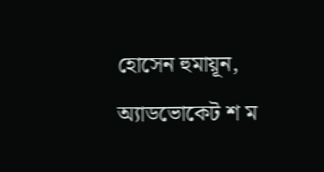হোসেন হুমায়ূন, অ্যাডভোকেট শ ম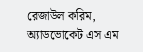রেজাউল করিম, অ্যাডভোকেট এস এম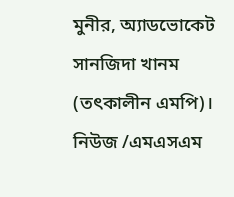মুনীর, অ্যাডভোকেট সানজিদা খানম (তৎকালীন এমপি)।
নিউজ /এমএসএম